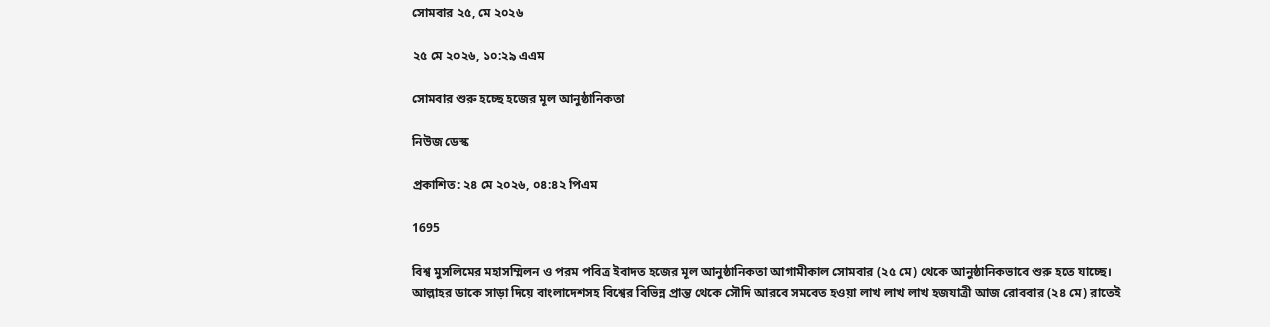সোমবার ২৫, মে ২০২৬

২৫ মে ২০২৬, ১০:২৯ এএম

সোমবার শুরু হচ্ছে হজের মূল আনুষ্ঠানিকতা

নিউজ ডেস্ক

প্রকাশিত: ২৪ মে ২০২৬, ০৪:৪২ পিএম

1695

বিশ্ব মুসলিমের মহাসম্মিলন ও পরম পবিত্র ইবাদত হজের মূল আনুষ্ঠানিকতা আগামীকাল সোমবার (২৫ মে) থেকে আনুষ্ঠানিকভাবে শুরু হতে যাচ্ছে। আল্লাহর ডাকে সাড়া দিয়ে বাংলাদেশসহ বিশ্বের বিভিন্ন প্রান্ত থেকে সৌদি আরবে সমবেত হওয়া লাখ লাখ লাখ হজযাত্রী আজ রোববার (২৪ মে) রাতেই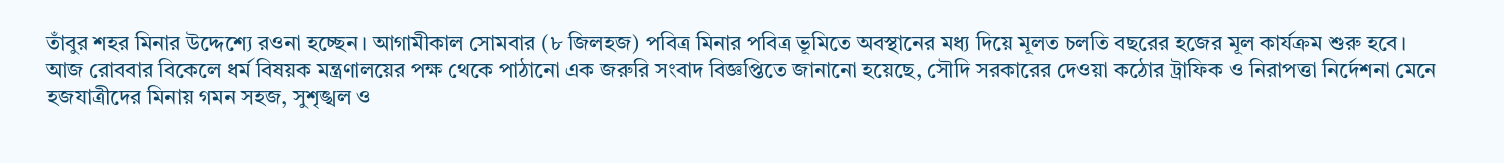তাঁবুর শহর মিনার উদ্দেশ্যে রওনা হচ্ছেন। আগামীকাল সোমবার (৮ জিলহজ) পবিত্র মিনার পবিত্র ভূমিতে অবস্থানের মধ্য দিয়ে মূলত চলতি বছরের হজের মূল কার্যক্রম শুরু হবে। আজ রোববার বিকেলে ধর্ম বিষয়ক মন্ত্রণালয়ের পক্ষ থেকে পাঠানো এক জরুরি সংবাদ বিজ্ঞপ্তিতে জানানো হয়েছে, সৌদি সরকারের দেওয়া কঠোর ট্রাফিক ও নিরাপত্তা নির্দেশনা মেনে হজযাত্রীদের মিনায় গমন সহজ, সুশৃঙ্খল ও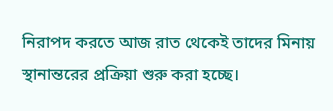নিরাপদ করতে আজ রাত থেকেই তাদের মিনায় স্থানান্তরের প্রক্রিয়া শুরু করা হচ্ছে।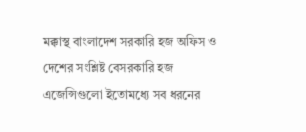মক্কাস্থ বাংলাদেশ সরকারি হজ অফিস ও দেশের সংশ্লিষ্ট বেসরকারি হজ এজেন্সিগুলো ইতোমধ্যে সব ধরনের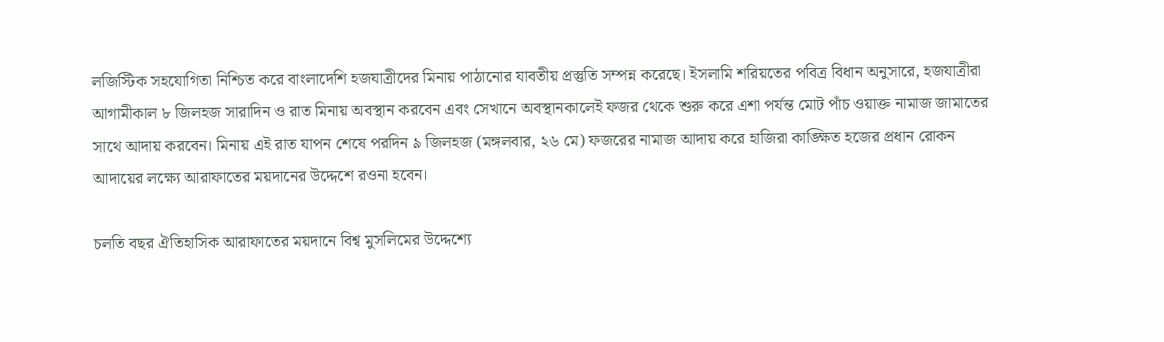লজিস্টিক সহযোগিতা নিশ্চিত করে বাংলাদেশি হজযাত্রীদের মিনায় পাঠানোর যাবতীয় প্রস্তুতি সম্পন্ন করেছে। ইসলামি শরিয়তের পবিত্র বিধান অনুসারে, হজযাত্রীরা আগামীকাল ৮ জিলহজ সারাদিন ও রাত মিনায় অবস্থান করবেন এবং সেখানে অবস্থানকালেই ফজর থেকে শুরু করে এশা পর্যন্ত মোট পাঁচ ওয়াক্ত নামাজ জামাতের সাথে আদায় করবেন। মিনায় এই রাত যাপন শেষে পরদিন ৯ জিলহজ (মঙ্গলবার, ২৬ মে) ফজরের নামাজ আদায় করে হাজিরা কাঙ্ক্ষিত হজের প্রধান রোকন আদায়ের লক্ষ্যে আরাফাতের ময়দানের উদ্দেশে রওনা হবেন।

চলতি বছর ঐতিহাসিক আরাফাতের ময়দানে বিশ্ব মুসলিমের উদ্দেশ্যে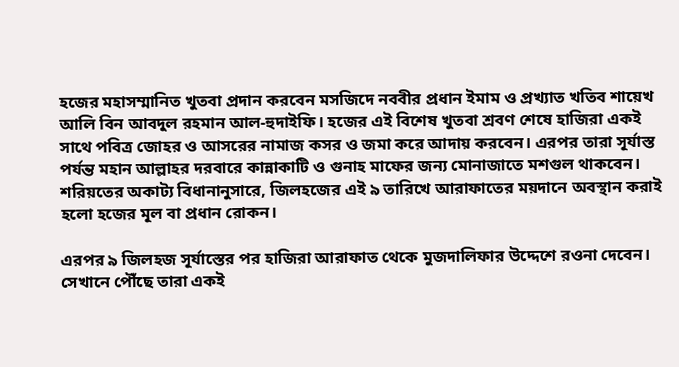হজের মহাসম্মানিত খুতবা প্রদান করবেন মসজিদে নববীর প্রধান ইমাম ও প্রখ্যাত খতিব শায়েখ আলি বিন আবদুল রহমান আল-হুদাইফি। হজের এই বিশেষ খুতবা শ্রবণ শেষে হাজিরা একই সাথে পবিত্র জোহর ও আসরের নামাজ কসর ও জমা করে আদায় করবেন। এরপর তারা সূর্যাস্ত পর্যন্ত মহান আল্লাহর দরবারে কান্নাকাটি ও গুনাহ মাফের জন্য মোনাজাতে মশগুল থাকবেন। শরিয়তের অকাট্য বিধানানুসারে, জিলহজের এই ৯ তারিখে আরাফাতের ময়দানে অবস্থান করাই হলো হজের মূল বা প্রধান রোকন।

এরপর ৯ জিলহজ সূর্যাস্তের পর হাজিরা আরাফাত থেকে মুজদালিফার উদ্দেশে রওনা দেবেন। সেখানে পৌঁছে তারা একই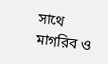সাথে মাগরিব ও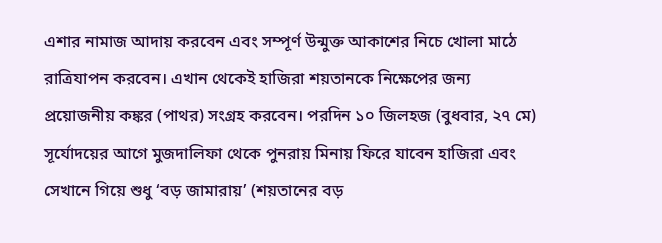এশার নামাজ আদায় করবেন এবং সম্পূর্ণ উন্মুক্ত আকাশের নিচে খোলা মাঠে রাত্রিযাপন করবেন। এখান থেকেই হাজিরা শয়তানকে নিক্ষেপের জন্য প্রয়োজনীয় কঙ্কর (পাথর) সংগ্রহ করবেন। পরদিন ১০ জিলহজ (বুধবার, ২৭ মে) সূর্যোদয়ের আগে মুজদালিফা থেকে পুনরায় মিনায় ফিরে যাবেন হাজিরা এবং সেখানে গিয়ে শুধু ‘বড় জামারায়’ (শয়তানের বড়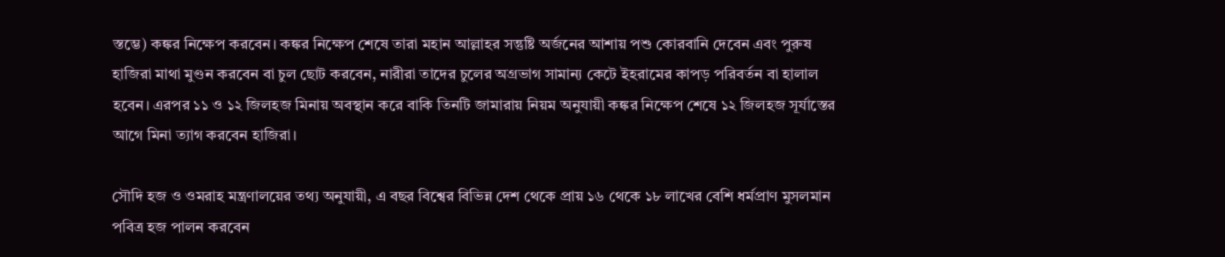স্তম্ভে) কঙ্কর নিক্ষেপ করবেন। কঙ্কর নিক্ষেপ শেষে তারা মহান আল্লাহর সন্তুষ্টি অর্জনের আশায় পশু কোরবানি দেবেন এবং পুরুষ হাজিরা মাথা মুণ্ডন করবেন বা চুল ছোট করবেন, নারীরা তাদের চুলের অগ্রভাগ সামান্য কেটে ইহরামের কাপড় পরিবর্তন বা হালাল হবেন। এরপর ১১ ও ১২ জিলহজ মিনায় অবস্থান করে বাকি তিনটি জামারায় নিয়ম অনুযায়ী কঙ্কর নিক্ষেপ শেষে ১২ জিলহজ সূর্যাস্তের আগে মিনা ত্যাগ করবেন হাজিরা।

সৌদি হজ ও ওমরাহ মন্ত্রণালয়ের তথ্য অনুযায়ী, এ বছর বিশ্বের বিভিন্ন দেশ থেকে প্রায় ১৬ থেকে ১৮ লাখের বেশি ধর্মপ্রাণ মুসলমান পবিত্র হজ পালন করবেন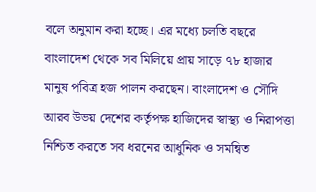বলে অনুমান করা হচ্ছে। এর মধ্যে চলতি বছরে বাংলাদেশ থেকে সব মিলিয়ে প্রায় সাড়ে ৭৮ হাজার মানুষ পবিত্র হজ পালন করছেন। বাংলাদেশ ও সৌদি আরব উভয় দেশের কর্তৃপক্ষ হাজিদের স্বাস্থ্য ও নিরাপত্তা নিশ্চিত করতে সব ধরনের আধুনিক ও সমন্বিত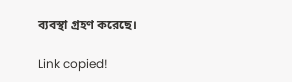ব্যবস্থা গ্রহণ করেছে।

Link copied!